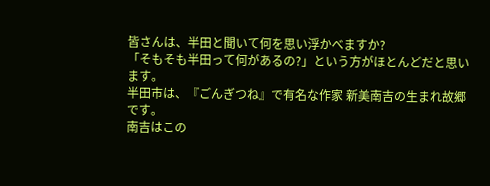皆さんは、半田と聞いて何を思い浮かべますか?
「そもそも半田って何があるの?」という方がほとんどだと思います。
半田市は、『ごんぎつね』で有名な作家 新美南吉の生まれ故郷です。
南吉はこの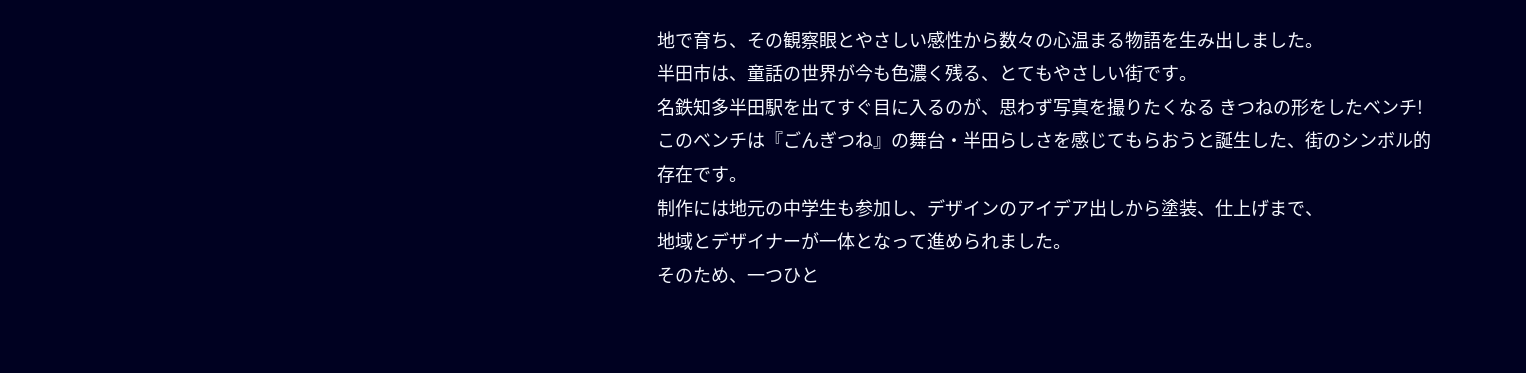地で育ち、その観察眼とやさしい感性から数々の心温まる物語を生み出しました。
半田市は、童話の世界が今も色濃く残る、とてもやさしい街です。
名鉄知多半田駅を出てすぐ目に入るのが、思わず写真を撮りたくなる きつねの形をしたベンチ!
このベンチは『ごんぎつね』の舞台・半田らしさを感じてもらおうと誕生した、街のシンボル的存在です。
制作には地元の中学生も参加し、デザインのアイデア出しから塗装、仕上げまで、
地域とデザイナーが一体となって進められました。
そのため、一つひと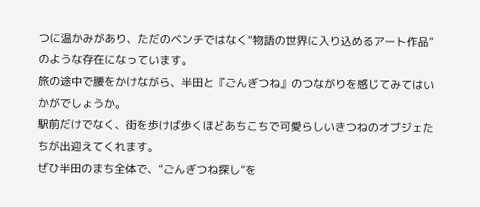つに温かみがあり、ただのベンチではなく“物語の世界に入り込めるアート作品”
のような存在になっています。
旅の途中で腰をかけながら、半田と『ごんぎつね』のつながりを感じてみてはいかがでしょうか。
駅前だけでなく、街を歩けば歩くほどあちこちで可愛らしいきつねのオブジェたちが出迎えてくれます。
ぜひ半田のまち全体で、“ごんぎつね探し”を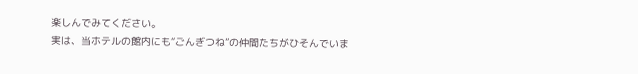楽しんでみてください。
実は、当ホテルの館内にも“ごんぎつね”の仲間たちがひそんでいま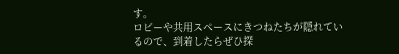す。
ロビーや共用スペースにきつねたちが隠れているので、到着したらぜひ探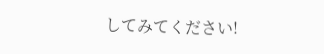してみてください!